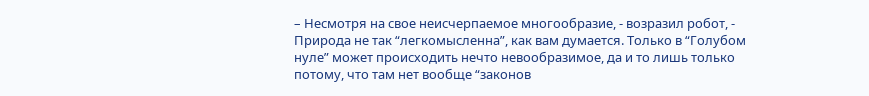– Несмотря на свое неисчерпаемое многообразие, - возразил робот, - Природа не так “легкомысленна”, как вам думается. Только в “Голубом нуле” может происходить нечто невообразимое, да и то лишь только потому, что там нет вообще “законов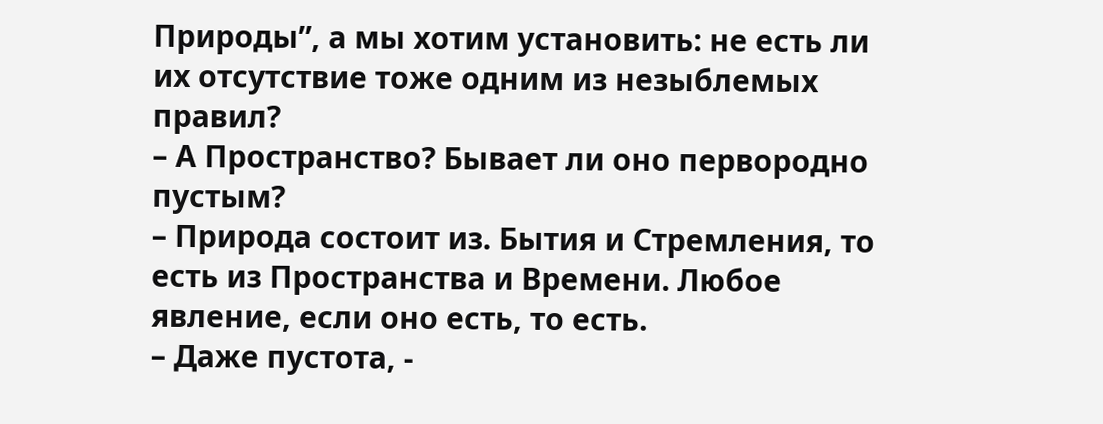Природы”, а мы хотим установить: не есть ли их отсутствие тоже одним из незыблемых правил?
– А Пространство? Бывает ли оно первородно пустым?
– Природа состоит из. Бытия и Стремления, то есть из Пространства и Времени. Любое явление, если оно есть, то есть.
– Даже пустота, -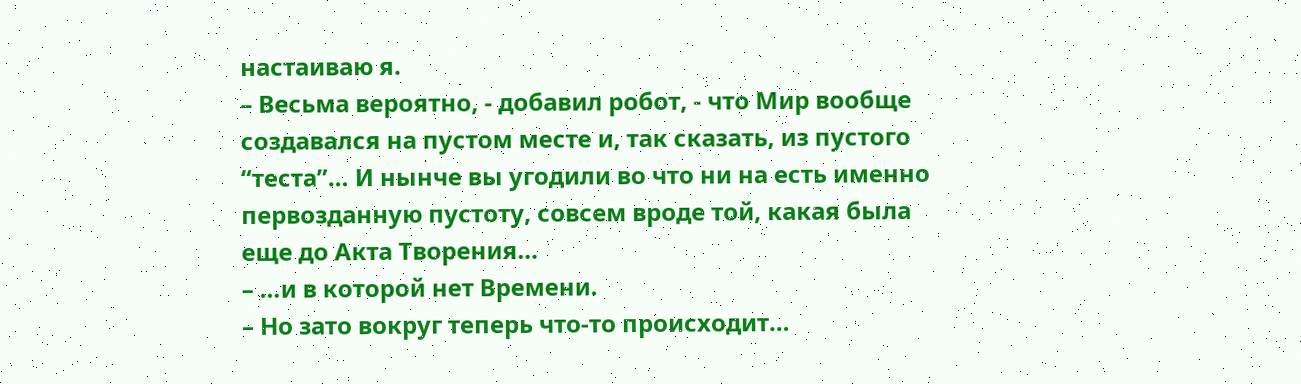настаиваю я.
– Весьма вероятно, - добавил робот, - что Мир вообще создавался на пустом месте и, так сказать, из пустого “теста”… И нынче вы угодили во что ни на есть именно первозданную пустоту, совсем вроде той, какая была еще до Акта Творения…
– …и в которой нет Времени.
– Но зато вокруг теперь что-то происходит…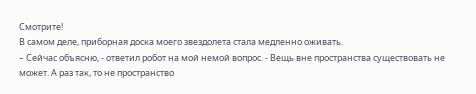Смотрите!
В самом деле, приборная доска моего звездолета стала медленно оживать.
– Сейчас объясню, - ответил робот на мой немой вопрос. - Вещь вне пространства существовать не может. А раз так, то не пространство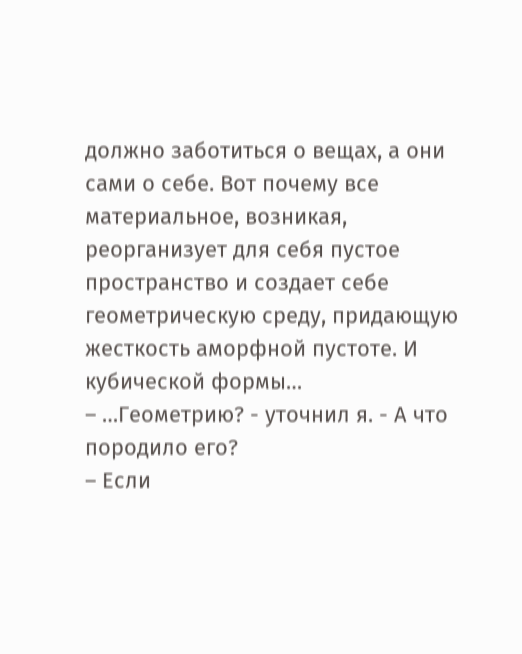должно заботиться о вещах, а они сами о себе. Вот почему все материальное, возникая, реорганизует для себя пустое пространство и создает себе геометрическую среду, придающую жесткость аморфной пустоте. И кубической формы…
– …Геометрию? - уточнил я. - А что породило его?
– Если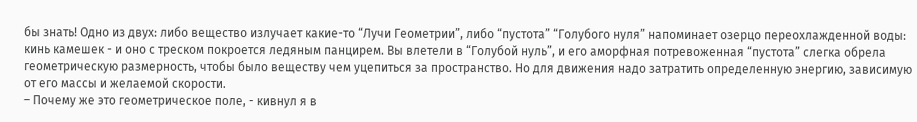бы знать! Одно из двух: либо вещество излучает какие-то “Лучи Геометрии”, либо “пустота” “Голубого нуля” напоминает озерцо переохлажденной воды: кинь камешек - и оно с треском покроется ледяным панцирем. Вы влетели в “Голубой нуль”, и его аморфная потревоженная “пустота” слегка обрела геометрическую размерность, чтобы было веществу чем уцепиться за пространство. Но для движения надо затратить определенную энергию, зависимую от его массы и желаемой скорости.
– Почему же это геометрическое поле, - кивнул я в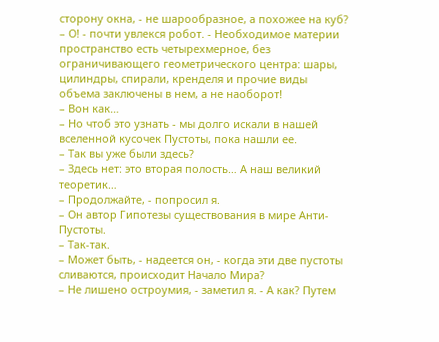сторону окна, - не шарообразное, а похожее на куб?
– О! - почти увлекся робот. - Необходимое материи пространство есть четырехмерное, без ограничивающего геометрического центра: шары, цилиндры, спирали, кренделя и прочие виды объема заключены в нем, а не наоборот!
– Вон как…
– Но чтоб это узнать - мы долго искали в нашей вселенной кусочек Пустоты, пока нашли ее.
– Так вы уже были здесь?
– Здесь нет: это вторая полость… А наш великий теоретик…
– Продолжайте, - попросил я.
– Он автор Гипотезы существования в мире Анти-Пустоты.
– Так-так.
– Может быть, - надеется он, - когда эти две пустоты сливаются, происходит Начало Мира?
– Не лишено остроумия, - заметил я. - А как? Путем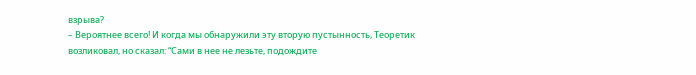взрыва?
– Вероятнее всего! И когда мы обнаружили эту вторую пустынность, Теоретик возликовал, но сказал: “Сами в нее не лезьте, подождите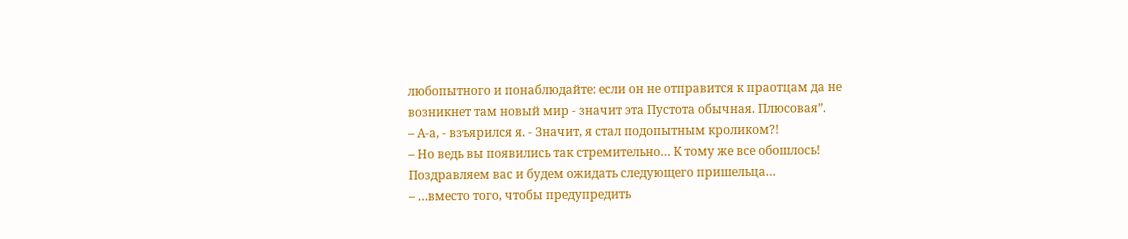любопытного и понаблюдайте: если он не отправится к праотцам да не возникнет там новый мир - значит эта Пустота обычная. Плюсовая”.
– А-а, - взъярился я. - Значит, я стал подопытным кроликом?!
– Но ведь вы появились так стремительно… К тому же все обошлось! Поздравляем вас и будем ожидать следующего пришельца…
– …вместо того, чтобы предупредить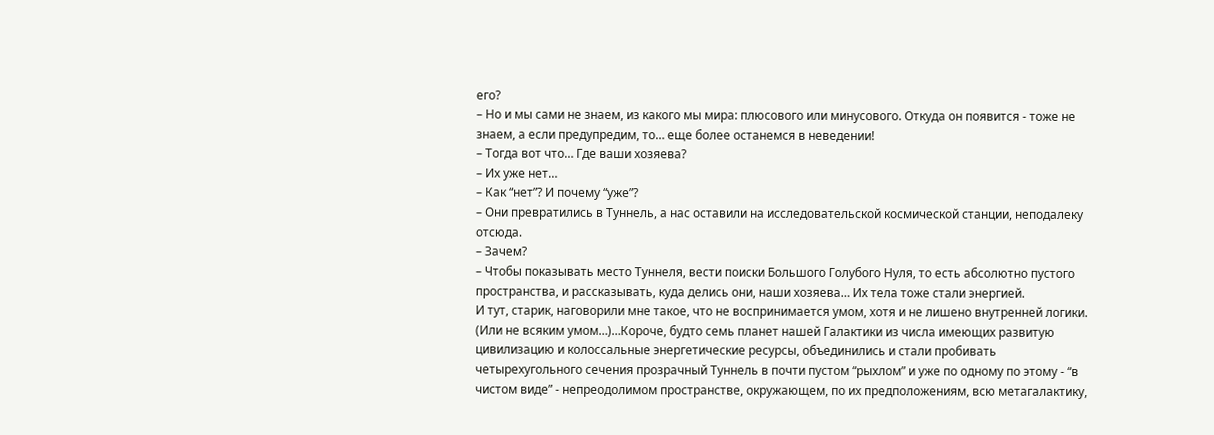его?
– Но и мы сами не знаем, из какого мы мира: плюсового или минусового. Откуда он появится - тоже не знаем, а если предупредим, то… еще более останемся в неведении!
– Тогда вот что… Где ваши хозяева?
– Их уже нет…
– Как “нет”? И почему “уже”?
– Они превратились в Туннель, а нас оставили на исследовательской космической станции, неподалеку отсюда.
– Зачем?
– Чтобы показывать место Туннеля, вести поиски Большого Голубого Нуля, то есть абсолютно пустого пространства, и рассказывать, куда делись они, наши хозяева… Их тела тоже стали энергией.
И тут, старик, наговорили мне такое, что не воспринимается умом, хотя и не лишено внутренней логики. (Или не всяким умом…)…Короче, будто семь планет нашей Галактики из числа имеющих развитую цивилизацию и колоссальные энергетические ресурсы, объединились и стали пробивать четырехугольного сечения прозрачный Туннель в почти пустом “рыхлом” и уже по одному по этому - “в чистом виде” - непреодолимом пространстве, окружающем, по их предположениям, всю метагалактику,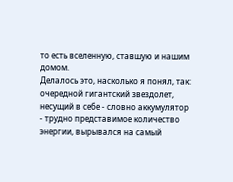то есть вселенную, ставшую и нашим домом.
Делалось это, насколько я понял, так: очередной гигантский звездолет, несущий в себе - словно аккумулятор - трудно представимое количество энергии, вырывался на самый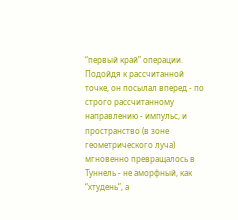“первый край” операции.
Подойдя к рассчитанной точке, он посылал вперед - по строго рассчитанному направлению - импульс, и пространство (в зоне геометрического луча) мгновенно превращалось в Туннель - не аморфный, как “хтудень”, а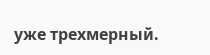уже трехмерный.